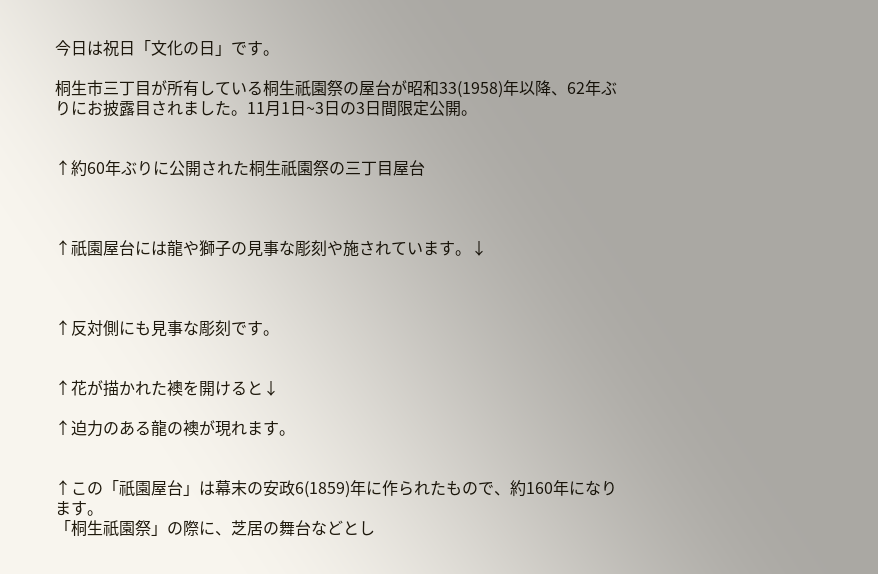今日は祝日「文化の日」です。

桐生市三丁目が所有している桐生祇園祭の屋台が昭和33(1958)年以降、62年ぶりにお披露目されました。11月1日~3日の3日間限定公開。


↑約60年ぶりに公開された桐生祇園祭の三丁目屋台



↑祇園屋台には龍や獅子の見事な彫刻や施されています。↓



↑反対側にも見事な彫刻です。


↑花が描かれた襖を開けると↓

↑迫力のある龍の襖が現れます。


↑この「祇園屋台」は幕末の安政6(1859)年に作られたもので、約160年になります。
「桐生祇園祭」の際に、芝居の舞台などとし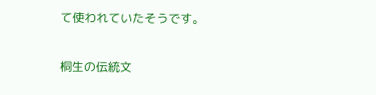て使われていたそうです。

桐生の伝統文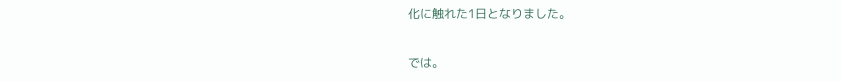化に触れた1日となりました。

では。